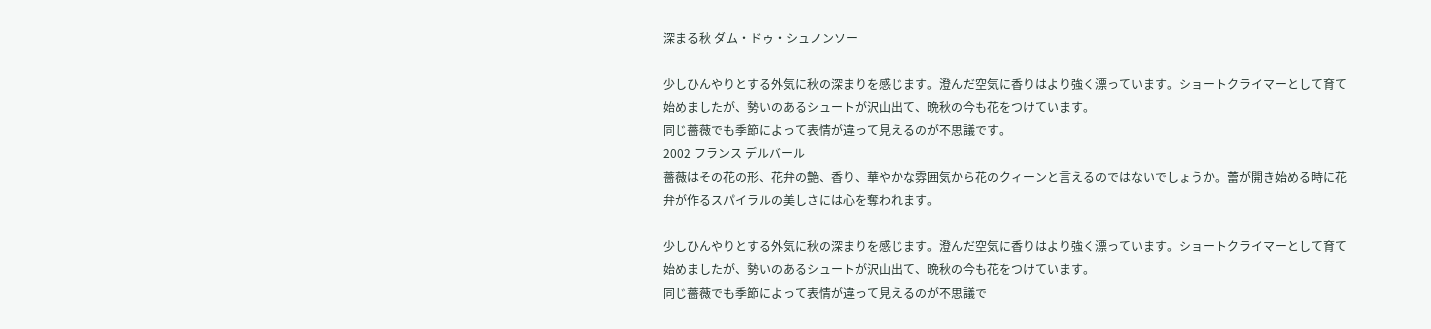深まる秋 ダム・ドゥ・シュノンソー

少しひんやりとする外気に秋の深まりを感じます。澄んだ空気に香りはより強く漂っています。ショートクライマーとして育て始めましたが、勢いのあるシュートが沢山出て、晩秋の今も花をつけています。
同じ薔薇でも季節によって表情が違って見えるのが不思議です。
2002 フランス デルバール
薔薇はその花の形、花弁の艶、香り、華やかな雰囲気から花のクィーンと言えるのではないでしょうか。蕾が開き始める時に花弁が作るスパイラルの美しさには心を奪われます。

少しひんやりとする外気に秋の深まりを感じます。澄んだ空気に香りはより強く漂っています。ショートクライマーとして育て始めましたが、勢いのあるシュートが沢山出て、晩秋の今も花をつけています。
同じ薔薇でも季節によって表情が違って見えるのが不思議で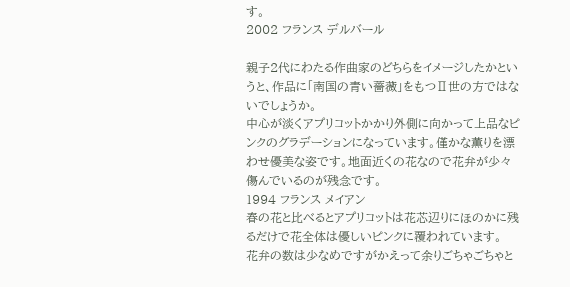す。
2002 フランス デルバール

親子2代にわたる作曲家のどちらをイメージしたかというと、作品に「南国の青い薔薇」をもつⅡ世の方ではないでしょうか。
中心が淡くアプリコットかかり外側に向かって上品なピンクのグラデーションになっています。僅かな薫りを漂わせ優美な姿です。地面近くの花なので花弁が少々傷んでいるのが残念です。
1994 フランス メイアン
春の花と比べるとアプリコットは花芯辺りにほのかに残るだけで花全体は優しいピンクに覆われています。
花弁の数は少なめですがかえって余りごちゃごちゃと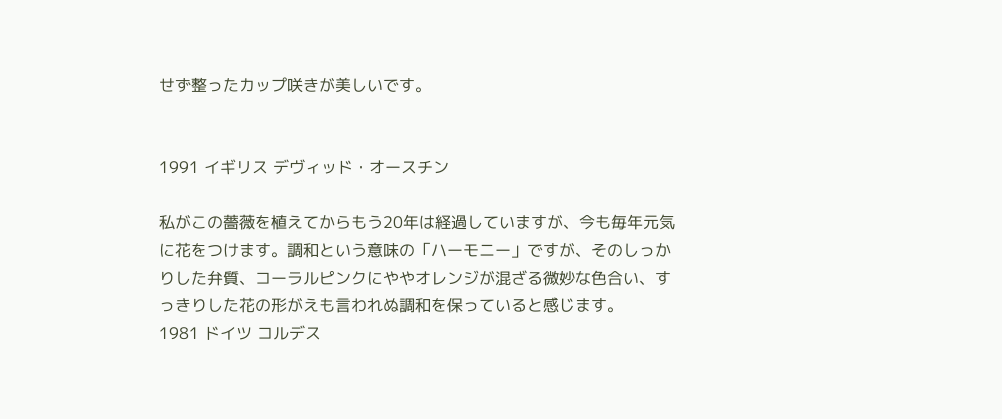せず整ったカップ咲きが美しいです。


1991 イギリス デヴィッド・オースチン

私がこの薔薇を植えてからもう20年は経過していますが、今も毎年元気に花をつけます。調和という意味の「ハーモニー」ですが、そのしっかりした弁質、コーラルピンクにややオレンジが混ざる微妙な色合い、すっきりした花の形がえも言われぬ調和を保っていると感じます。
1981 ドイツ コルデス